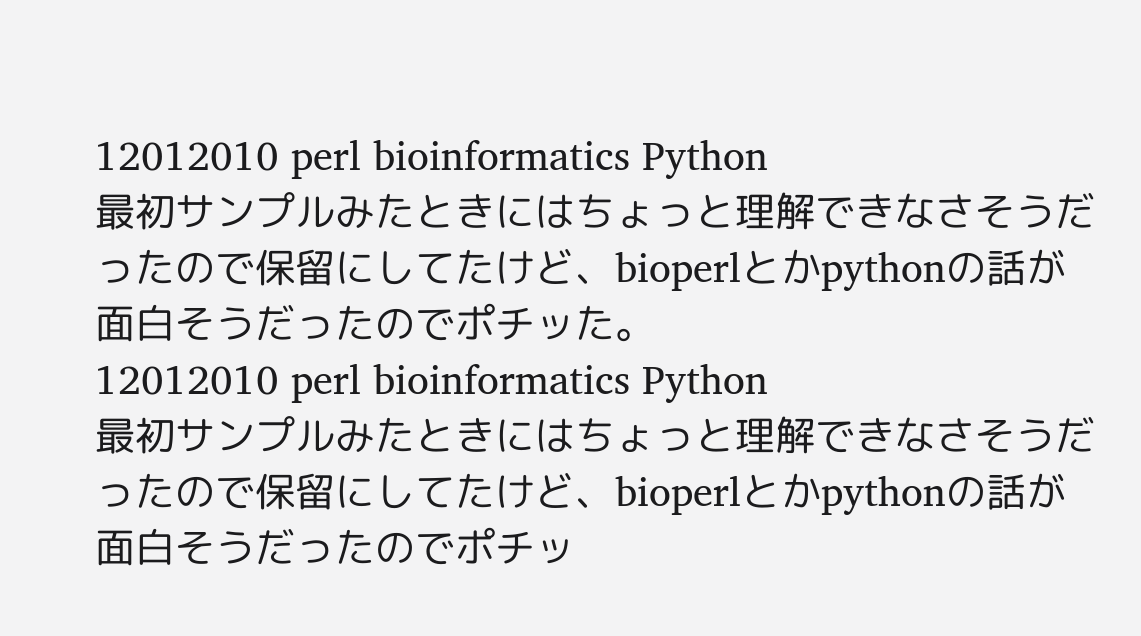12012010 perl bioinformatics Python
最初サンプルみたときにはちょっと理解できなさそうだったので保留にしてたけど、bioperlとかpythonの話が面白そうだったのでポチッた。
12012010 perl bioinformatics Python
最初サンプルみたときにはちょっと理解できなさそうだったので保留にしてたけど、bioperlとかpythonの話が面白そうだったのでポチッ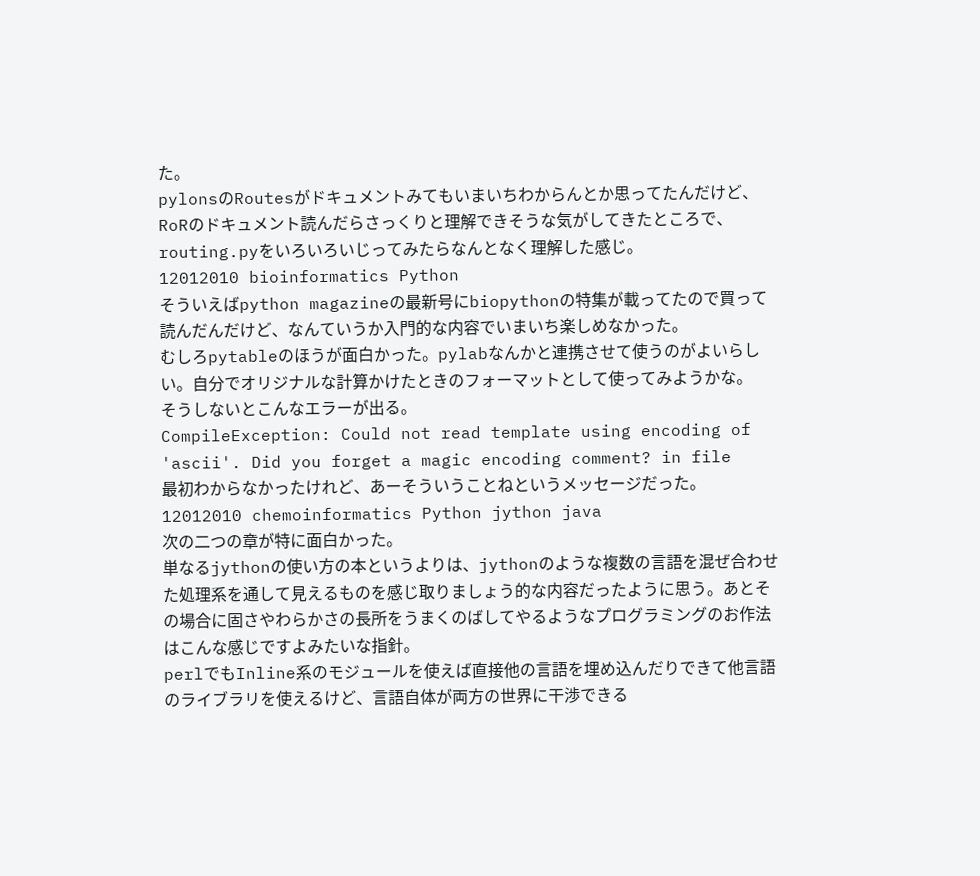た。
pylonsのRoutesがドキュメントみてもいまいちわからんとか思ってたんだけど、RoRのドキュメント読んだらさっくりと理解できそうな気がしてきたところで、routing.pyをいろいろいじってみたらなんとなく理解した感じ。
12012010 bioinformatics Python
そういえばpython magazineの最新号にbiopythonの特集が載ってたので買って読んだんだけど、なんていうか入門的な内容でいまいち楽しめなかった。
むしろpytableのほうが面白かった。pylabなんかと連携させて使うのがよいらしい。自分でオリジナルな計算かけたときのフォーマットとして使ってみようかな。
そうしないとこんなエラーが出る。
CompileException: Could not read template using encoding of 'ascii'. Did you forget a magic encoding comment? in file
最初わからなかったけれど、あーそういうことねというメッセージだった。
12012010 chemoinformatics Python jython java
次の二つの章が特に面白かった。
単なるjythonの使い方の本というよりは、jythonのような複数の言語を混ぜ合わせた処理系を通して見えるものを感じ取りましょう的な内容だったように思う。あとその場合に固さやわらかさの長所をうまくのばしてやるようなプログラミングのお作法はこんな感じですよみたいな指針。
perlでもInline系のモジュールを使えば直接他の言語を埋め込んだりできて他言語のライブラリを使えるけど、言語自体が両方の世界に干渉できる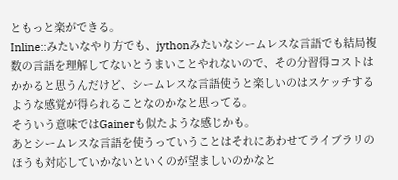ともっと楽ができる。
Inline::みたいなやり方でも、jythonみたいなシームレスな言語でも結局複数の言語を理解してないとうまいことやれないので、その分習得コストはかかると思うんだけど、シームレスな言語使うと楽しいのはスケッチするような感覚が得られることなのかなと思ってる。
そういう意味ではGainerも似たような感じかも。
あとシームレスな言語を使うっていうことはそれにあわせてライブラリのほうも対応していかないといくのが望ましいのかなと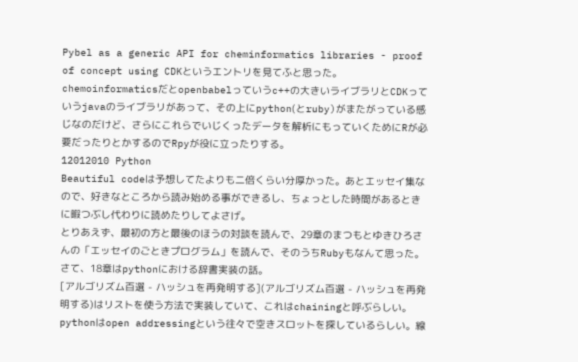Pybel as a generic API for cheminformatics libraries - proof of concept using CDKというエントリを見てふと思った。
chemoinformaticsだとopenbabelっていうc++の大きいライブラリとCDKっていうjavaのライブラリがあって、その上にpython(とruby)がまたがっている感じなのだけど、さらにこれらでいじくったデータを解析にもっていくためにRが必要だったりとかするのでRpyが役に立ったりする。
12012010 Python
Beautiful codeは予想してたよりも二倍くらい分厚かった。あとエッセイ集なので、好きなところから読み始める事ができるし、ちょっとした時間があるときに暇つぶし代わりに読めたりしてよさげ。
とりあえず、最初の方と最後のほうの対談を読んで、29章のまつもとゆきひろさんの「エッセイのごときプログラム」を読んで、そのうちRubyもなんて思った。
さて、18章はpythonにおける辞書実装の話。
[アルゴリズム百選 - ハッシュを再発明する](アルゴリズム百選 - ハッシュを再発明する)はリストを使う方法で実装していて、これはchainingと呼ぶらしい。
pythonはopen addressingという往々で空きスロットを探しているらしい。線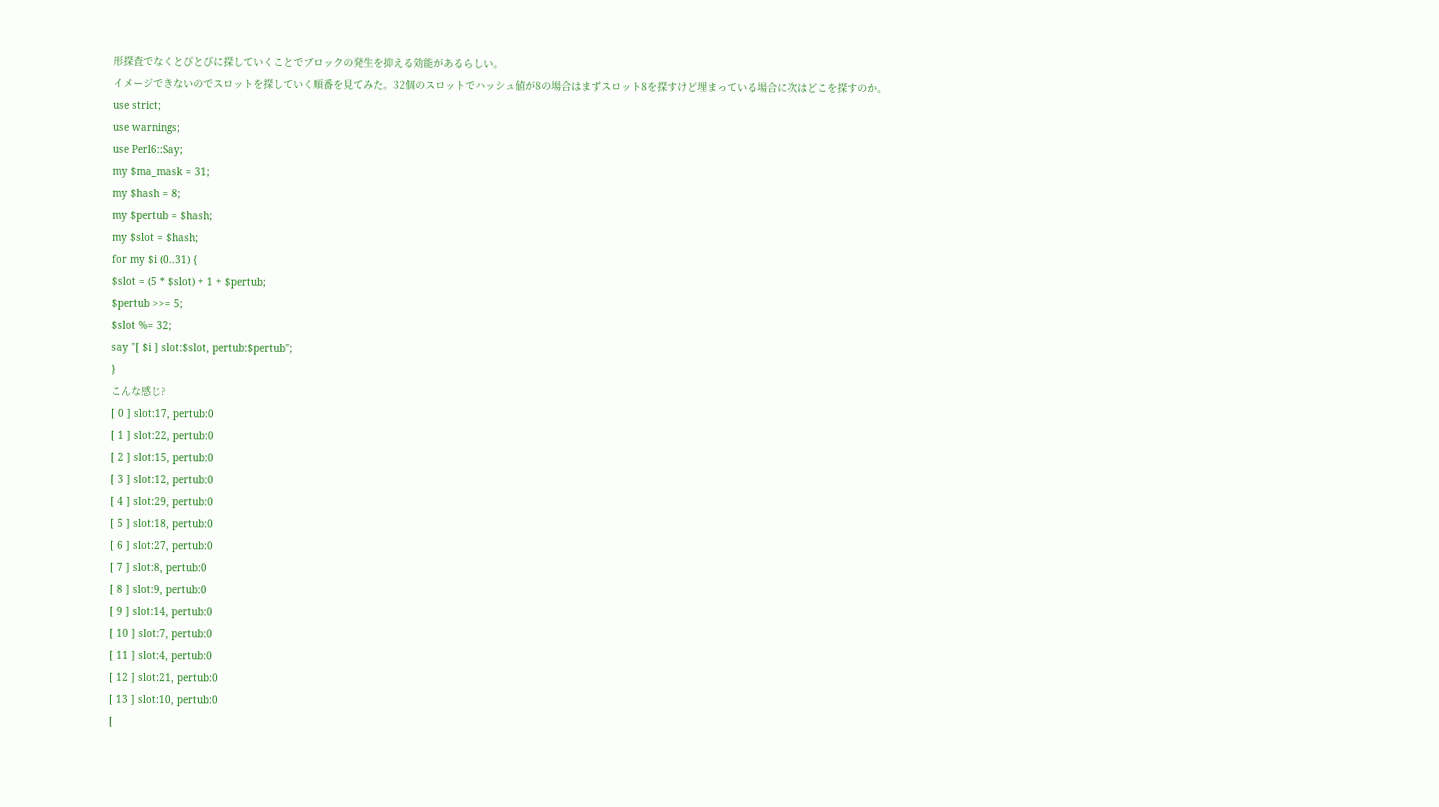形探査でなくとびとびに探していくことでブロックの発生を抑える効能があるらしい。
イメージできないのでスロットを探していく順番を見てみた。32個のスロットでハッシュ値が8の場合はまずスロット8を探すけど埋まっている場合に次はどこを探すのか。
use strict;
use warnings;
use Perl6::Say;
my $ma_mask = 31;
my $hash = 8;
my $pertub = $hash;
my $slot = $hash;
for my $i (0..31) {
$slot = (5 * $slot) + 1 + $pertub;
$pertub >>= 5;
$slot %= 32;
say "[ $i ] slot:$slot, pertub:$pertub";
}
こんな感じ?
[ 0 ] slot:17, pertub:0
[ 1 ] slot:22, pertub:0
[ 2 ] slot:15, pertub:0
[ 3 ] slot:12, pertub:0
[ 4 ] slot:29, pertub:0
[ 5 ] slot:18, pertub:0
[ 6 ] slot:27, pertub:0
[ 7 ] slot:8, pertub:0
[ 8 ] slot:9, pertub:0
[ 9 ] slot:14, pertub:0
[ 10 ] slot:7, pertub:0
[ 11 ] slot:4, pertub:0
[ 12 ] slot:21, pertub:0
[ 13 ] slot:10, pertub:0
[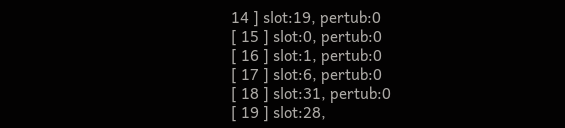14 ] slot:19, pertub:0
[ 15 ] slot:0, pertub:0
[ 16 ] slot:1, pertub:0
[ 17 ] slot:6, pertub:0
[ 18 ] slot:31, pertub:0
[ 19 ] slot:28,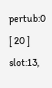pertub:0
[ 20 ] slot:13,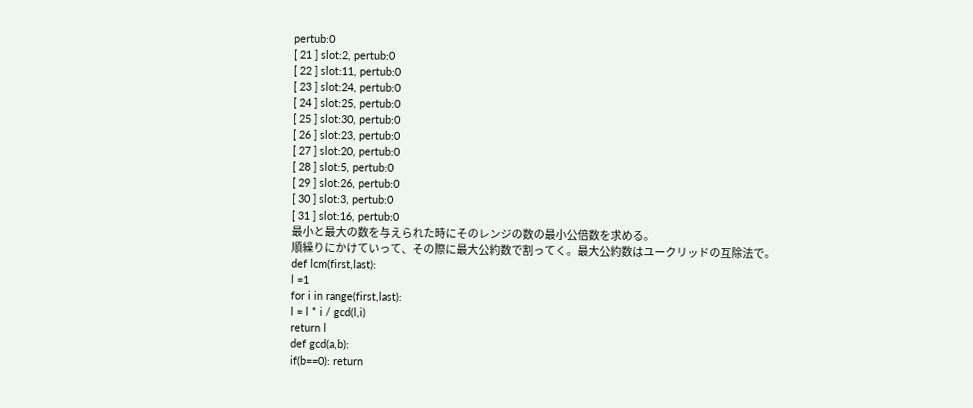pertub:0
[ 21 ] slot:2, pertub:0
[ 22 ] slot:11, pertub:0
[ 23 ] slot:24, pertub:0
[ 24 ] slot:25, pertub:0
[ 25 ] slot:30, pertub:0
[ 26 ] slot:23, pertub:0
[ 27 ] slot:20, pertub:0
[ 28 ] slot:5, pertub:0
[ 29 ] slot:26, pertub:0
[ 30 ] slot:3, pertub:0
[ 31 ] slot:16, pertub:0
最小と最大の数を与えられた時にそのレンジの数の最小公倍数を求める。
順繰りにかけていって、その際に最大公約数で割ってく。最大公約数はユークリッドの互除法で。
def lcm(first,last):
l =1
for i in range(first,last):
l = l * i / gcd(l,i)
return l
def gcd(a,b):
if(b==0): return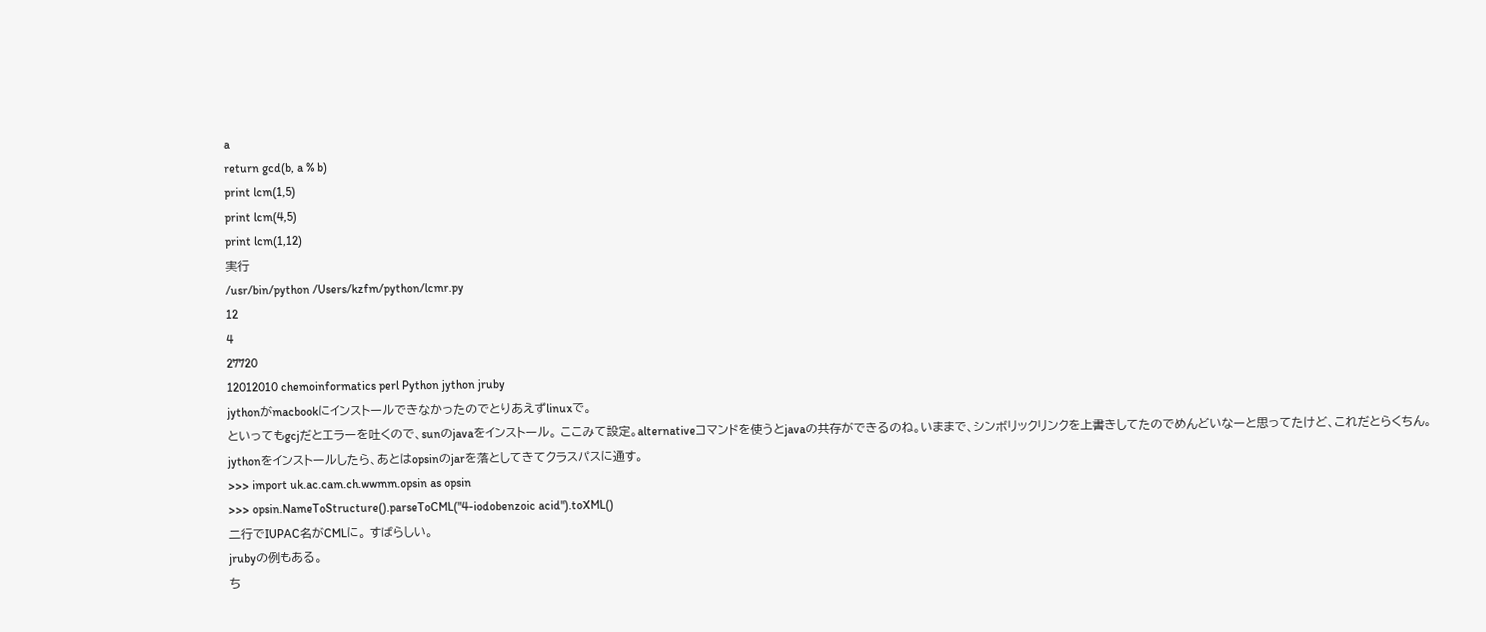a
return gcd(b, a % b)
print lcm(1,5)
print lcm(4,5)
print lcm(1,12)
実行
/usr/bin/python /Users/kzfm/python/lcmr.py
12
4
27720
12012010 chemoinformatics perl Python jython jruby
jythonがmacbookにインストールできなかったのでとりあえずlinuxで。
といってもgcjだとエラーを吐くので、sunのjavaをインストール。 ここみて設定。alternativeコマンドを使うとjavaの共存ができるのね。いままで、シンボリックリンクを上書きしてたのでめんどいなーと思ってたけど、これだとらくちん。
jythonをインストールしたら、あとはopsinのjarを落としてきてクラスパスに通す。
>>> import uk.ac.cam.ch.wwmm.opsin as opsin
>>> opsin.NameToStructure().parseToCML("4-iodobenzoic acid").toXML()
二行でIUPAC名がCMLに。 すばらしい。
jrubyの例もある。
ち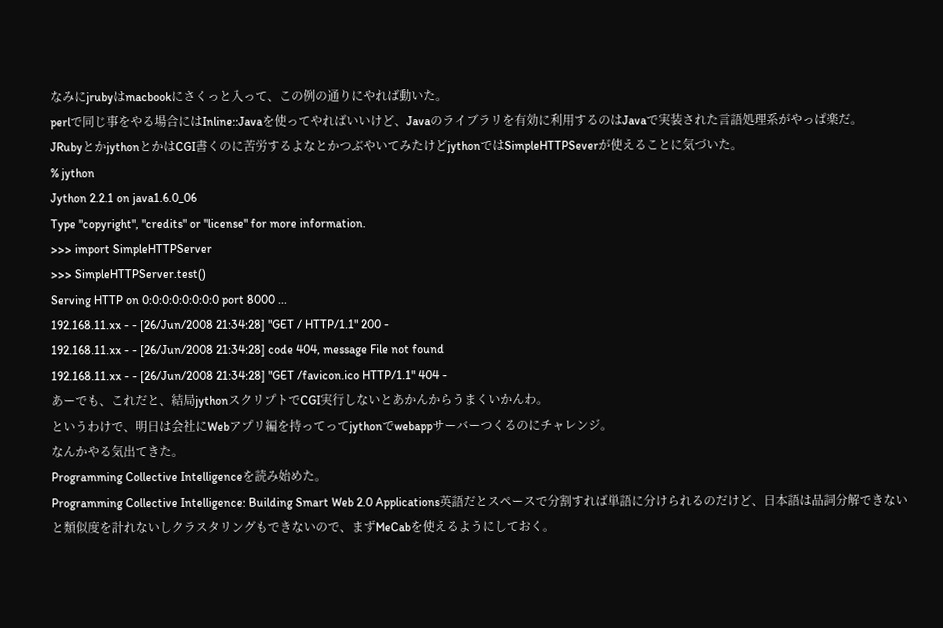なみにjrubyはmacbookにさくっと入って、この例の通りにやれば動いた。
perlで同じ事をやる場合にはInline::Javaを使ってやればいいけど、Javaのライブラリを有効に利用するのはJavaで実装された言語処理系がやっぱ楽だ。
JRubyとかjythonとかはCGI書くのに苦労するよなとかつぶやいてみたけどjythonではSimpleHTTPSeverが使えることに気づいた。
% jython
Jython 2.2.1 on java1.6.0_06
Type "copyright", "credits" or "license" for more information.
>>> import SimpleHTTPServer
>>> SimpleHTTPServer.test()
Serving HTTP on 0:0:0:0:0:0:0:0 port 8000 ...
192.168.11.xx - - [26/Jun/2008 21:34:28] "GET / HTTP/1.1" 200 -
192.168.11.xx - - [26/Jun/2008 21:34:28] code 404, message File not found
192.168.11.xx - - [26/Jun/2008 21:34:28] "GET /favicon.ico HTTP/1.1" 404 -
あーでも、これだと、結局jythonスクリプトでCGI実行しないとあかんからうまくいかんわ。
というわけで、明日は会社にWebアプリ編を持ってってjythonでwebappサーバーつくるのにチャレンジ。
なんかやる気出てきた。
Programming Collective Intelligenceを読み始めた。
Programming Collective Intelligence: Building Smart Web 2.0 Applications英語だとスペースで分割すれば単語に分けられるのだけど、日本語は品詞分解できないと類似度を計れないしクラスタリングもできないので、まずMeCabを使えるようにしておく。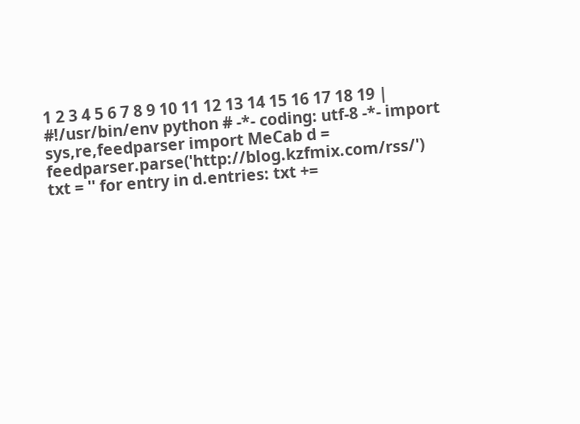1 2 3 4 5 6 7 8 9 10 11 12 13 14 15 16 17 18 19 | #!/usr/bin/env python # -*- coding: utf-8 -*- import sys,re,feedparser import MeCab d = feedparser.parse('http://blog.kzfmix.com/rss/') txt = '' for entry in d.entries: txt +=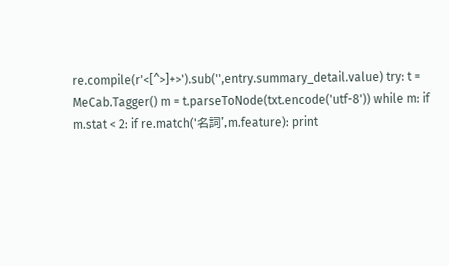re.compile(r'<[^>]+>').sub('',entry.summary_detail.value) try: t = MeCab.Tagger() m = t.parseToNode(txt.encode('utf-8')) while m: if m.stat < 2: if re.match('名詞',m.feature): print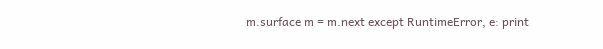m.surface m = m.next except RuntimeError, e: print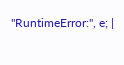"RuntimeError:", e; |